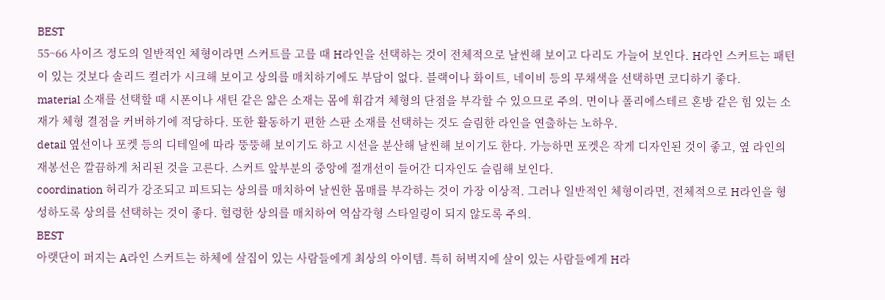BEST
55~66 사이즈 정도의 일반적인 체형이라면 스커트를 고를 때 H라인을 선택하는 것이 전체적으로 날씬해 보이고 다리도 가늘어 보인다. H라인 스커트는 패턴이 있는 것보다 솔리드 컬러가 시크해 보이고 상의를 매치하기에도 부담이 없다. 블랙이나 화이트, 네이비 등의 무채색을 선택하면 코디하기 좋다.
material 소재를 선택할 때 시폰이나 새틴 같은 얇은 소재는 몸에 휘감겨 체형의 단점을 부각할 수 있으므로 주의. 면이나 폴리에스테르 혼방 같은 힘 있는 소재가 체형 결점을 커버하기에 적당하다. 또한 활동하기 편한 스판 소재를 선택하는 것도 슬림한 라인을 연출하는 노하우.
detail 옆선이나 포켓 등의 디테일에 따라 뚱뚱해 보이기도 하고 시선을 분산해 날씬해 보이기도 한다. 가능하면 포켓은 작게 디자인된 것이 좋고, 옆 라인의 재봉선은 깔끔하게 처리된 것을 고른다. 스커트 앞부분의 중앙에 절개선이 들어간 디자인도 슬림해 보인다.
coordination 허리가 강조되고 피트되는 상의를 매치하여 날씬한 몸매를 부각하는 것이 가장 이상적. 그러나 일반적인 체형이라면, 전체적으로 H라인을 형성하도록 상의를 선택하는 것이 좋다. 헐렁한 상의를 매치하여 역삼각형 스타일링이 되지 않도록 주의.
BEST
아랫단이 퍼지는 A라인 스커트는 하체에 살집이 있는 사람들에게 최상의 아이템. 특히 허벅지에 살이 있는 사람들에게 H라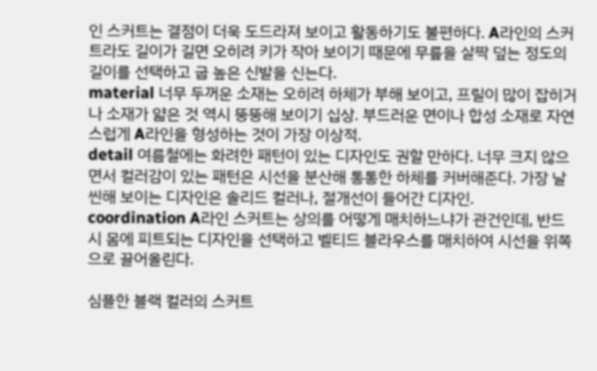인 스커트는 결점이 더욱 도드라져 보이고 활동하기도 불편하다. A라인의 스커트라도 길이가 길면 오히려 키가 작아 보이기 때문에 무릎을 살짝 덮는 정도의 길이를 선택하고 굽 높은 신발을 신는다.
material 너무 두꺼운 소재는 오히려 하체가 부해 보이고, 프릴이 많이 잡히거나 소재가 얇은 것 역시 뚱뚱해 보이기 십상. 부드러운 면이나 합성 소재로 자연스럽게 A라인을 형성하는 것이 가장 이상적.
detail 여름철에는 화려한 패턴이 있는 디자인도 권할 만하다. 너무 크지 않으면서 컬러감이 있는 패턴은 시선을 분산해 통통한 하체를 커버해준다. 가장 날씬해 보이는 디자인은 솔리드 컬러나, 절개선이 들어간 디자인.
coordination A라인 스커트는 상의를 어떻게 매치하느냐가 관건인데, 반드시 몸에 피트되는 디자인을 선택하고 벨티드 블라우스를 매치하여 시선을 위쪽으로 끌어올린다.

심플한 블랙 컬러의 스커트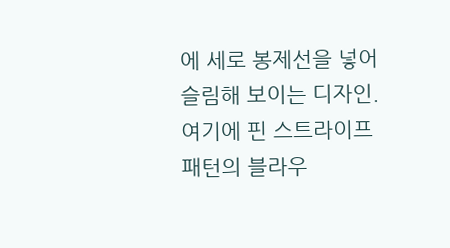에 세로 봉제선을 넣어 슬림해 보이는 디자인. 여기에 핀 스트라이프 패턴의 블라우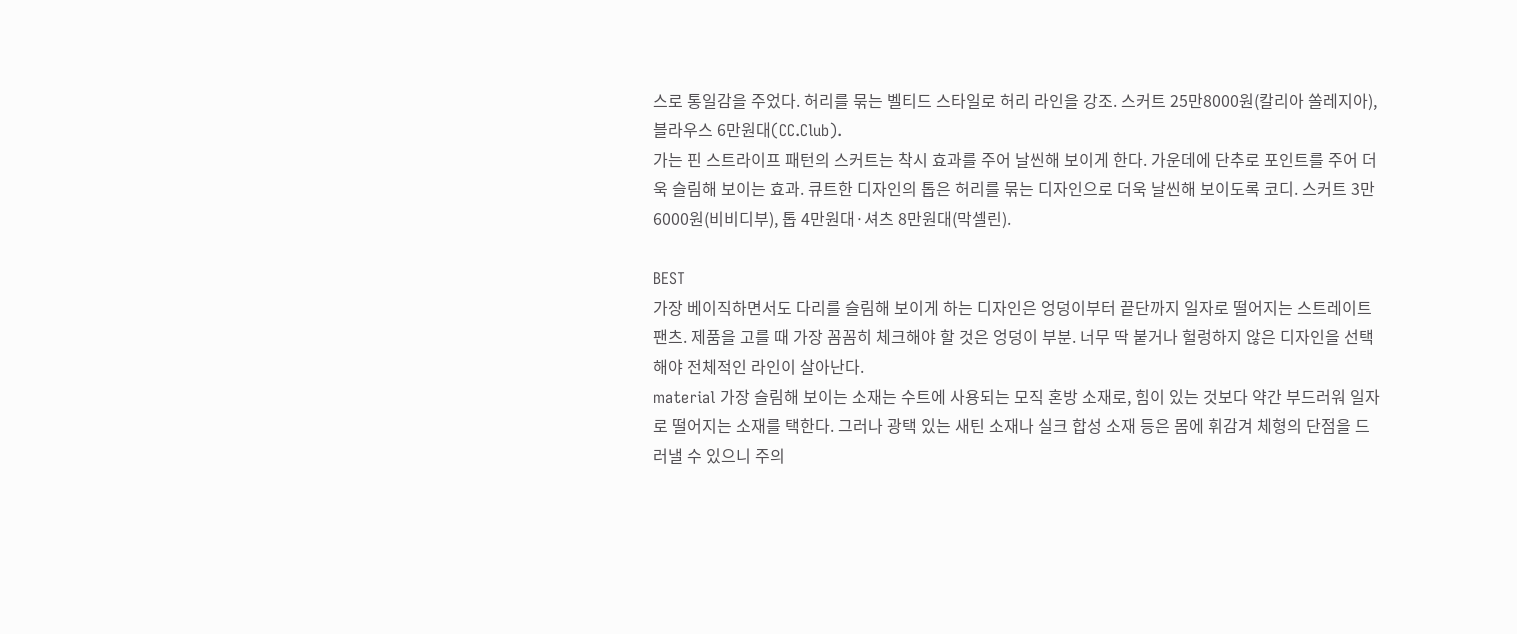스로 통일감을 주었다. 허리를 묶는 벨티드 스타일로 허리 라인을 강조. 스커트 25만8000원(칼리아 쏠레지아), 블라우스 6만원대(CC.Club).
가는 핀 스트라이프 패턴의 스커트는 착시 효과를 주어 날씬해 보이게 한다. 가운데에 단추로 포인트를 주어 더욱 슬림해 보이는 효과. 큐트한 디자인의 톱은 허리를 묶는 디자인으로 더욱 날씬해 보이도록 코디. 스커트 3만6000원(비비디부), 톱 4만원대·셔츠 8만원대(막셀린).

BEST
가장 베이직하면서도 다리를 슬림해 보이게 하는 디자인은 엉덩이부터 끝단까지 일자로 떨어지는 스트레이트 팬츠. 제품을 고를 때 가장 꼼꼼히 체크해야 할 것은 엉덩이 부분. 너무 딱 붙거나 헐렁하지 않은 디자인을 선택해야 전체적인 라인이 살아난다.
material 가장 슬림해 보이는 소재는 수트에 사용되는 모직 혼방 소재로, 힘이 있는 것보다 약간 부드러워 일자로 떨어지는 소재를 택한다. 그러나 광택 있는 새틴 소재나 실크 합성 소재 등은 몸에 휘감겨 체형의 단점을 드러낼 수 있으니 주의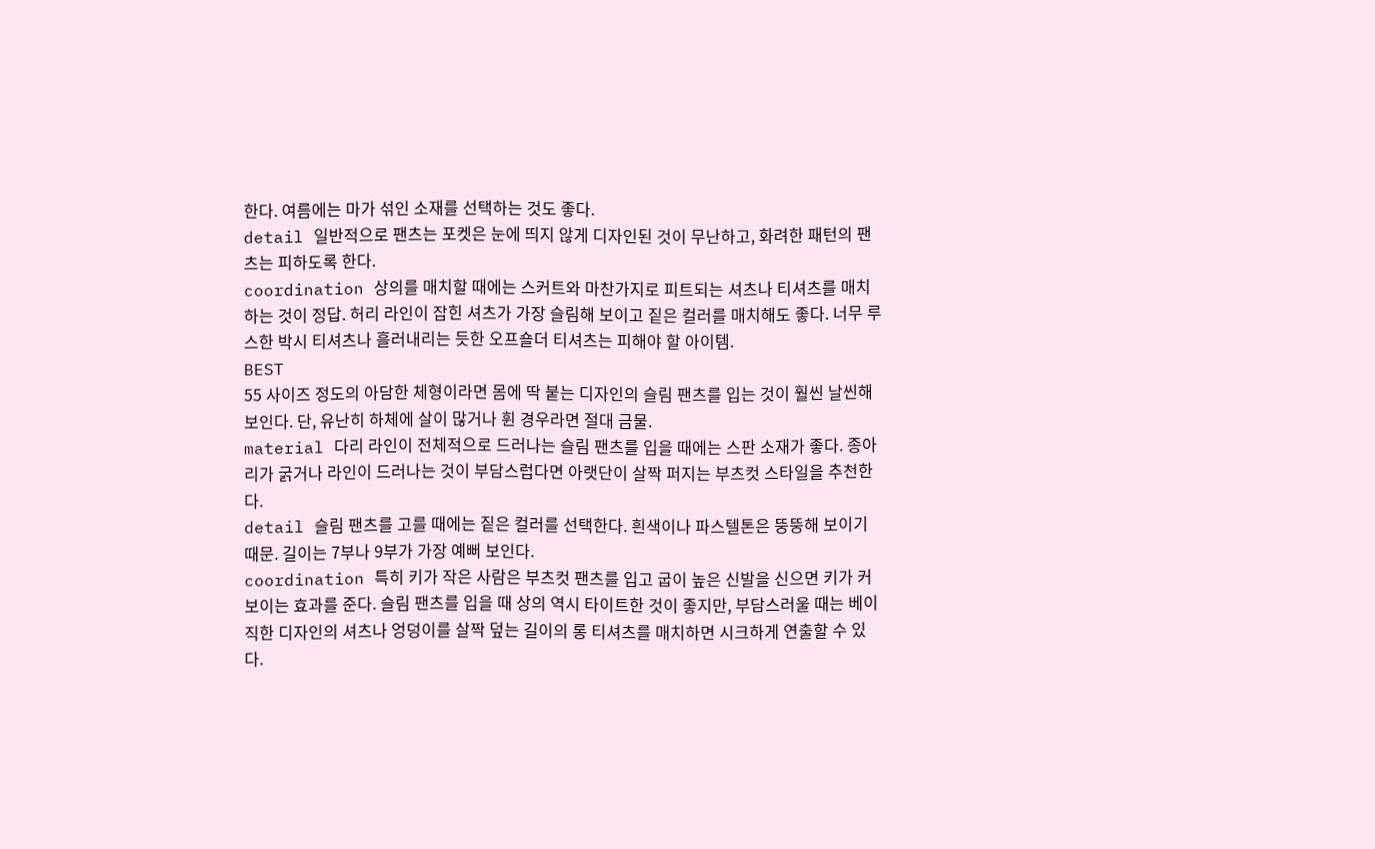한다. 여름에는 마가 섞인 소재를 선택하는 것도 좋다.
detail 일반적으로 팬츠는 포켓은 눈에 띄지 않게 디자인된 것이 무난하고, 화려한 패턴의 팬츠는 피하도록 한다.
coordination 상의를 매치할 때에는 스커트와 마찬가지로 피트되는 셔츠나 티셔츠를 매치하는 것이 정답. 허리 라인이 잡힌 셔츠가 가장 슬림해 보이고 짙은 컬러를 매치해도 좋다. 너무 루스한 박시 티셔츠나 흘러내리는 듯한 오프숄더 티셔츠는 피해야 할 아이템.
BEST
55 사이즈 정도의 아담한 체형이라면 몸에 딱 붙는 디자인의 슬림 팬츠를 입는 것이 훨씬 날씬해 보인다. 단, 유난히 하체에 살이 많거나 휜 경우라면 절대 금물.
material 다리 라인이 전체적으로 드러나는 슬림 팬츠를 입을 때에는 스판 소재가 좋다. 종아리가 굵거나 라인이 드러나는 것이 부담스럽다면 아랫단이 살짝 퍼지는 부츠컷 스타일을 추천한다.
detail 슬림 팬츠를 고를 때에는 짙은 컬러를 선택한다. 흰색이나 파스텔톤은 뚱뚱해 보이기 때문. 길이는 7부나 9부가 가장 예뻐 보인다.
coordination 특히 키가 작은 사람은 부츠컷 팬츠를 입고 굽이 높은 신발을 신으면 키가 커 보이는 효과를 준다. 슬림 팬츠를 입을 때 상의 역시 타이트한 것이 좋지만, 부담스러울 때는 베이직한 디자인의 셔츠나 엉덩이를 살짝 덮는 길이의 롱 티셔츠를 매치하면 시크하게 연출할 수 있다.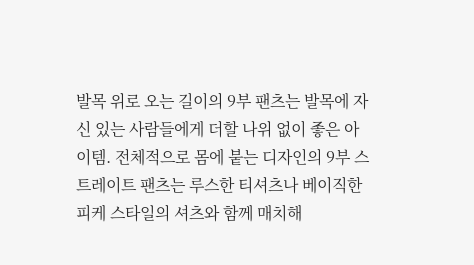발목 위로 오는 길이의 9부 팬츠는 발목에 자신 있는 사람들에게 더할 나위 없이 좋은 아이템. 전체적으로 몸에 붙는 디자인의 9부 스트레이트 팬츠는 루스한 티셔츠나 베이직한 피케 스타일의 셔츠와 함께 매치해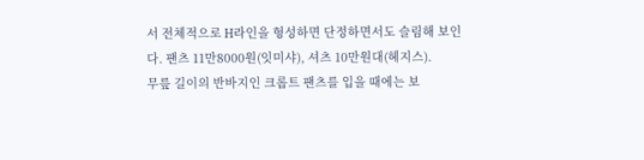서 전체적으로 H라인을 형성하면 단정하면서도 슬림해 보인다. 팬츠 11만8000원(잇미샤), 셔츠 10만원대(헤지스).
무릎 길이의 반바지인 크롭트 팬츠를 입을 때에는 보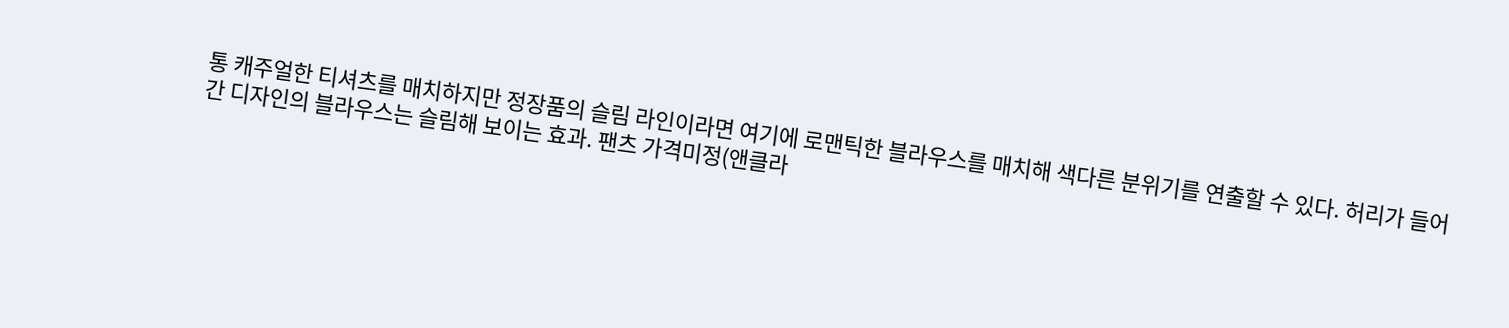통 캐주얼한 티셔츠를 매치하지만 정장품의 슬림 라인이라면 여기에 로맨틱한 블라우스를 매치해 색다른 분위기를 연출할 수 있다. 허리가 들어간 디자인의 블라우스는 슬림해 보이는 효과. 팬츠 가격미정(앤클라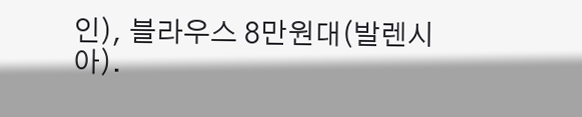인), 블라우스 8만원대(발렌시아).